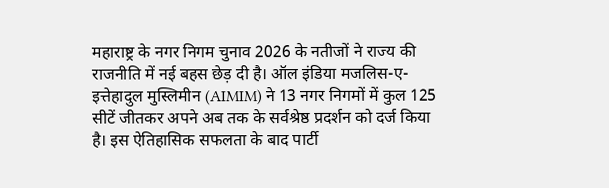महाराष्ट्र के नगर निगम चुनाव 2026 के नतीजों ने राज्य की राजनीति में नई बहस छेड़ दी है। ऑल इंडिया मजलिस-ए-इत्तेहादुल मुस्लिमीन (AIMIM) ने 13 नगर निगमों में कुल 125 सीटें जीतकर अपने अब तक के सर्वश्रेष्ठ प्रदर्शन को दर्ज किया है। इस ऐतिहासिक सफलता के बाद पार्टी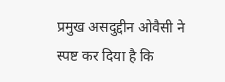प्रमुख असदुद्दीन ओवैसी ने स्पष्ट कर दिया है कि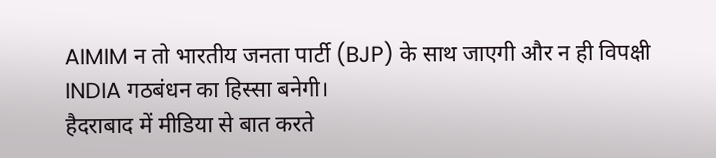AIMIM न तो भारतीय जनता पार्टी (BJP) के साथ जाएगी और न ही विपक्षी INDIA गठबंधन का हिस्सा बनेगी।
हैदराबाद में मीडिया से बात करते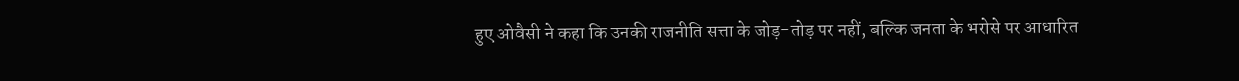हुए ओवैसी ने कहा कि उनकी राजनीति सत्ता के जोड़-तोड़ पर नहीं, बल्कि जनता के भरोसे पर आधारित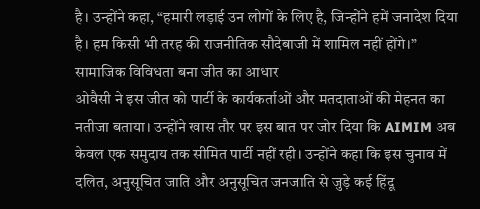है। उन्होंने कहा, “हमारी लड़ाई उन लोगों के लिए है, जिन्होंने हमें जनादेश दिया है। हम किसी भी तरह की राजनीतिक सौदेबाजी में शामिल नहीं होंगे।”
सामाजिक विविधता बना जीत का आधार
ओवैसी ने इस जीत को पार्टी के कार्यकर्ताओं और मतदाताओं की मेहनत का नतीजा बताया। उन्होंने खास तौर पर इस बात पर जोर दिया कि AIMIM अब केवल एक समुदाय तक सीमित पार्टी नहीं रही। उन्होंने कहा कि इस चुनाव में दलित, अनुसूचित जाति और अनुसूचित जनजाति से जुड़े कई हिंदू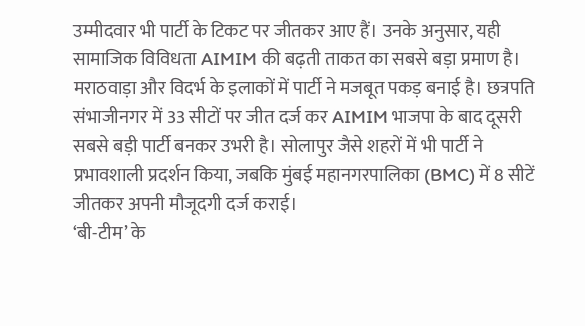उम्मीदवार भी पार्टी के टिकट पर जीतकर आए हैं। उनके अनुसार, यही सामाजिक विविधता AIMIM की बढ़ती ताकत का सबसे बड़ा प्रमाण है।
मराठवाड़ा और विदर्भ के इलाकों में पार्टी ने मजबूत पकड़ बनाई है। छत्रपति संभाजीनगर में 33 सीटों पर जीत दर्ज कर AIMIM भाजपा के बाद दूसरी सबसे बड़ी पार्टी बनकर उभरी है। सोलापुर जैसे शहरों में भी पार्टी ने प्रभावशाली प्रदर्शन किया, जबकि मुंबई महानगरपालिका (BMC) में 8 सीटें जीतकर अपनी मौजूदगी दर्ज कराई।
‘बी-टीम’ के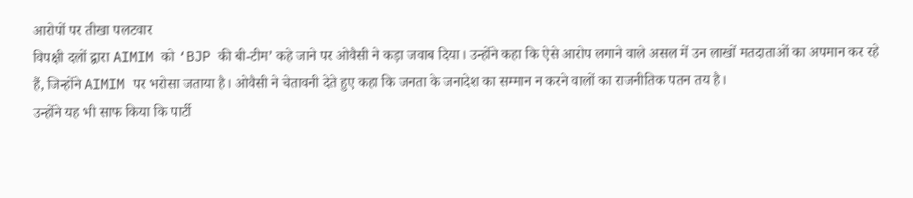आरोपों पर तीखा पलटवार
विपक्षी दलों द्वारा AIMIM को ‘BJP की बी-टीम’ कहे जाने पर ओवैसी ने कड़ा जवाब दिया। उन्होंने कहा कि ऐसे आरोप लगाने वाले असल में उन लाखों मतदाताओं का अपमान कर रहे हैं, जिन्होंने AIMIM पर भरोसा जताया है। ओवैसी ने चेतावनी देते हुए कहा कि जनता के जनादेश का सम्मान न करने वालों का राजनीतिक पतन तय है।
उन्होंने यह भी साफ किया कि पार्टी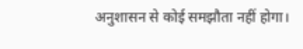अनुशासन से कोई समझौता नहीं होगा।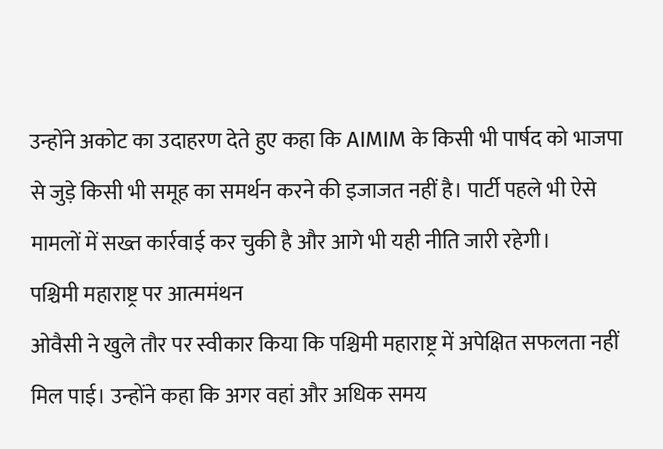उन्होंने अकोट का उदाहरण देते हुए कहा कि AIMIM के किसी भी पार्षद को भाजपा से जुड़े किसी भी समूह का समर्थन करने की इजाजत नहीं है। पार्टी पहले भी ऐसे मामलों में सख्त कार्रवाई कर चुकी है और आगे भी यही नीति जारी रहेगी।
पश्चिमी महाराष्ट्र पर आत्ममंथन
ओवैसी ने खुले तौर पर स्वीकार किया कि पश्चिमी महाराष्ट्र में अपेक्षित सफलता नहीं मिल पाई। उन्होंने कहा कि अगर वहां और अधिक समय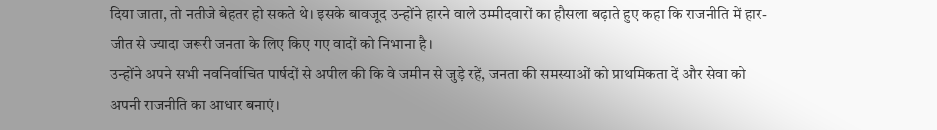दिया जाता, तो नतीजे बेहतर हो सकते थे। इसके बावजूद उन्होंने हारने वाले उम्मीदवारों का हौसला बढ़ाते हुए कहा कि राजनीति में हार-जीत से ज्यादा जरूरी जनता के लिए किए गए वादों को निभाना है।
उन्होंने अपने सभी नवनिर्वाचित पार्षदों से अपील की कि वे जमीन से जुड़े रहें, जनता की समस्याओं को प्राथमिकता दें और सेवा को अपनी राजनीति का आधार बनाएं।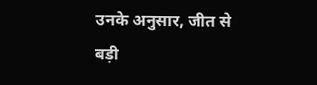उनके अनुसार, जीत से बड़ी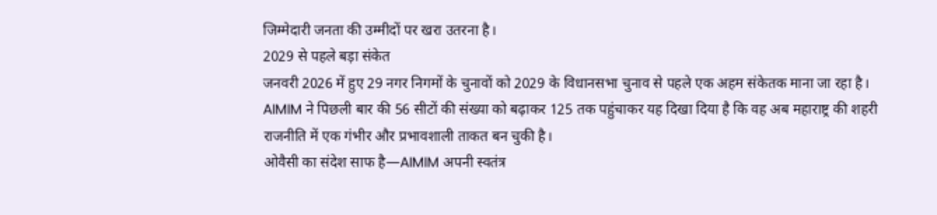जिम्मेदारी जनता की उम्मीदों पर खरा उतरना है।
2029 से पहले बड़ा संकेत
जनवरी 2026 में हुए 29 नगर निगमों के चुनावों को 2029 के विधानसभा चुनाव से पहले एक अहम संकेतक माना जा रहा है। AIMIM ने पिछली बार की 56 सीटों की संख्या को बढ़ाकर 125 तक पहुंचाकर यह दिखा दिया है कि वह अब महाराष्ट्र की शहरी राजनीति में एक गंभीर और प्रभावशाली ताकत बन चुकी है।
ओवैसी का संदेश साफ है—AIMIM अपनी स्वतंत्र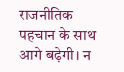राजनीतिक पहचान के साथ आगे बढ़ेगी। न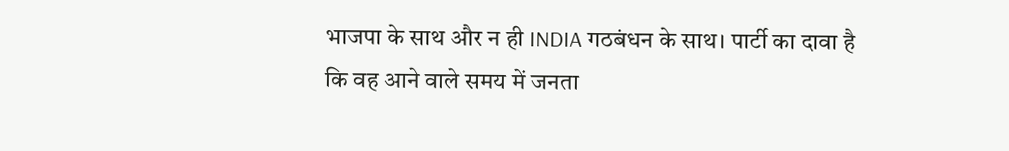भाजपा के साथ और न ही INDIA गठबंधन के साथ। पार्टी का दावा है कि वह आने वाले समय में जनता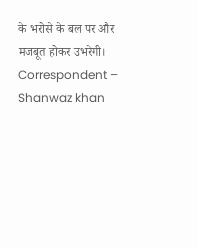के भरोसे के बल पर और मजबूत होकर उभरेगी।
Correspondent – Shanwaz khan